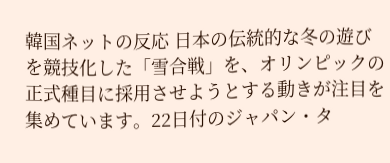韓国ネットの反応 日本の伝統的な冬の遊びを競技化した「雪合戦」を、オリンピックの正式種目に採用させようとする動きが注目を集めています。22日付のジャパン・タ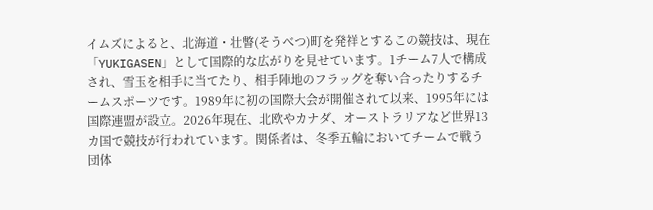イムズによると、北海道・壮瞥(そうべつ)町を発祥とするこの競技は、現在「YUKIGASEN」として国際的な広がりを見せています。1チーム7人で構成され、雪玉を相手に当てたり、相手陣地のフラッグを奪い合ったりするチームスポーツです。1989年に初の国際大会が開催されて以来、1995年には国際連盟が設立。2026年現在、北欧やカナダ、オーストラリアなど世界13カ国で競技が行われています。関係者は、冬季五輪においてチームで戦う団体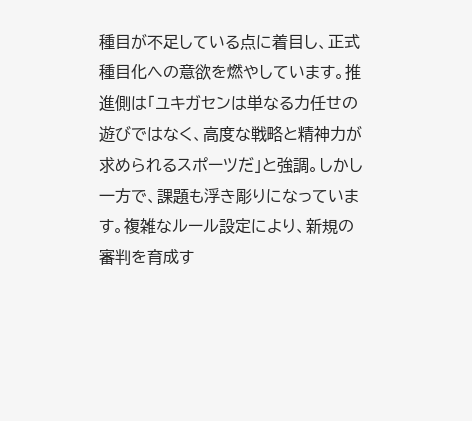種目が不足している点に着目し、正式種目化への意欲を燃やしています。推進側は「ユキガセンは単なる力任せの遊びではなく、高度な戦略と精神力が求められるスポーツだ」と強調。しかし一方で、課題も浮き彫りになっています。複雑なルール設定により、新規の審判を育成す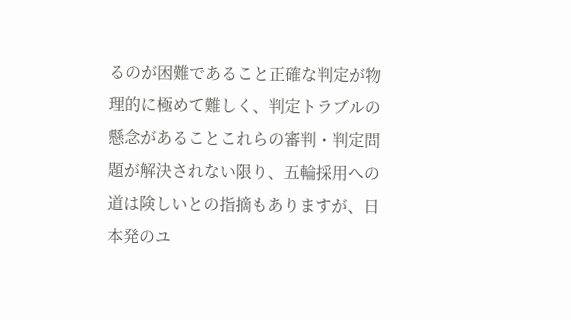るのが困難であること正確な判定が物理的に極めて難しく、判定トラブルの懸念があることこれらの審判・判定問題が解決されない限り、五輪採用への道は険しいとの指摘もありますが、日本発のユ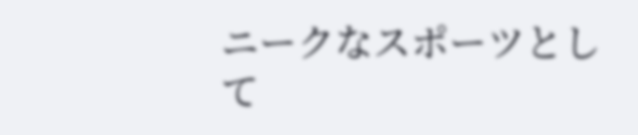ニークなスポーツとして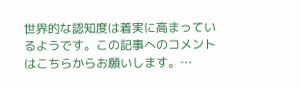世界的な認知度は着実に高まっているようです。この記事へのコメントはこちらからお願いします。…